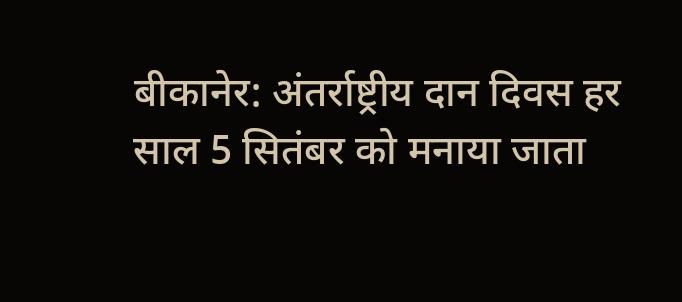बीकानेर: अंतर्राष्ट्रीय दान दिवस हर साल 5 सितंबर को मनाया जाता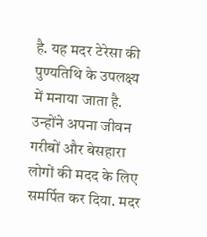है. यह मदर टेरेसा की पुण्यतिथि के उपलक्ष्य में मनाया जाता है. उन्होंने अपना जीवन गरीबों और बेसहारा लोगों की मदद के लिए समर्पित कर दिया. मदर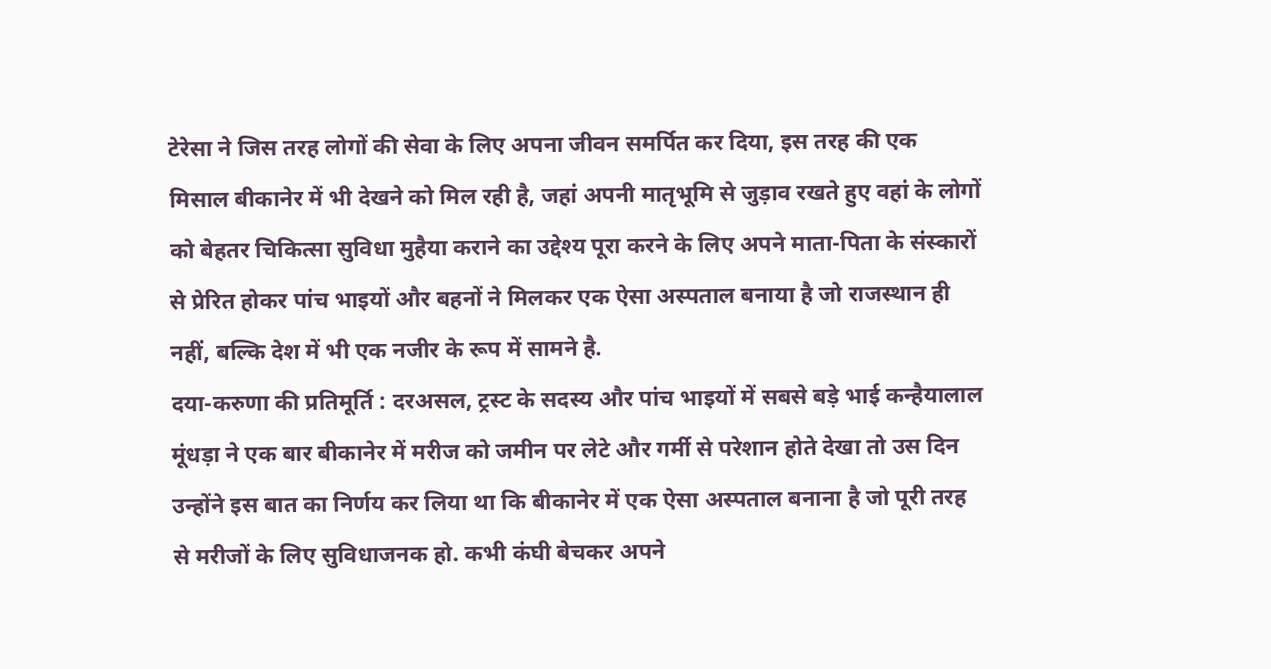टेरेसा ने जिस तरह लोगों की सेवा के लिए अपना जीवन समर्पित कर दिया, इस तरह की एक मिसाल बीकानेर में भी देखने को मिल रही है, जहां अपनी मातृभूमि से जुड़ाव रखते हुए वहां के लोगों को बेहतर चिकित्सा सुविधा मुहैया कराने का उद्देश्य पूरा करने के लिए अपने माता-पिता के संस्कारों से प्रेरित होकर पांच भाइयों और बहनों ने मिलकर एक ऐसा अस्पताल बनाया है जो राजस्थान ही नहीं, बल्कि देश में भी एक नजीर के रूप में सामने है.
दया-करुणा की प्रतिमूर्ति : दरअसल, ट्रस्ट के सदस्य और पांच भाइयों में सबसे बड़े भाई कन्हैयालाल मूंधड़ा ने एक बार बीकानेर में मरीज को जमीन पर लेटे और गर्मी से परेशान होते देखा तो उस दिन उन्होंने इस बात का निर्णय कर लिया था कि बीकानेर में एक ऐसा अस्पताल बनाना है जो पूरी तरह से मरीजों के लिए सुविधाजनक हो. कभी कंघी बेचकर अपने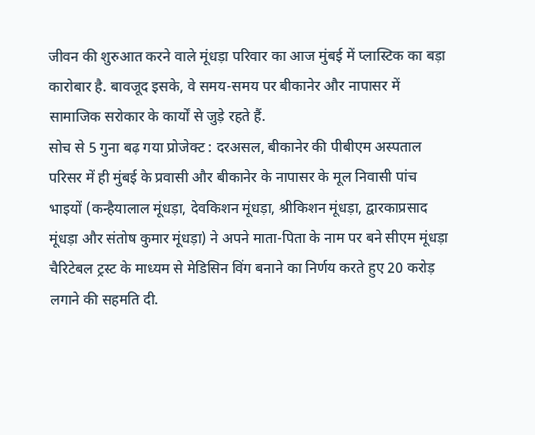जीवन की शुरुआत करने वाले मूंधड़ा परिवार का आज मुंबई में प्लास्टिक का बड़ा कारोबार है. बावजूद इसके, वे समय-समय पर बीकानेर और नापासर में सामाजिक सरोकार के कार्यों से जुड़े रहते हैं.
सोच से 5 गुना बढ़ गया प्रोजेक्ट : दरअसल, बीकानेर की पीबीएम अस्पताल परिसर में ही मुंबई के प्रवासी और बीकानेर के नापासर के मूल निवासी पांच भाइयों (कन्हैयालाल मूंधड़ा, देवकिशन मूंधड़ा, श्रीकिशन मूंधड़ा, द्वारकाप्रसाद मूंधड़ा और संतोष कुमार मूंधड़ा) ने अपने माता-पिता के नाम पर बने सीएम मूंधड़ा चैरिटेबल ट्रस्ट के माध्यम से मेडिसिन विंग बनाने का निर्णय करते हुए 20 करोड़ लगाने की सहमति दी.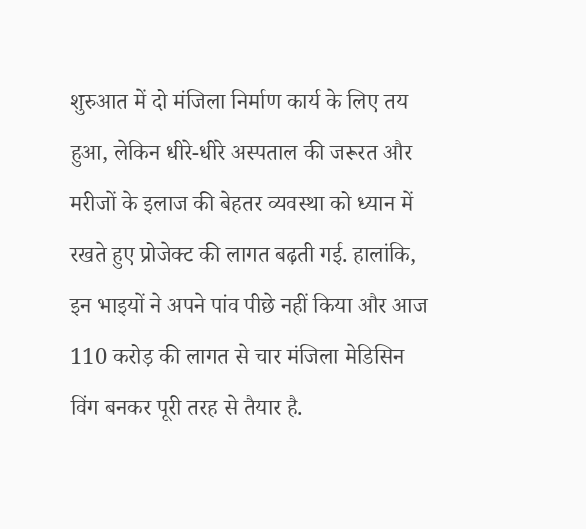शुरुआत में दो मंजिला निर्माण कार्य के लिए तय हुआ, लेकिन धीरे-धीरे अस्पताल की जरूरत और मरीजों के इलाज की बेहतर व्यवस्था को ध्यान में रखते हुए प्रोजेक्ट की लागत बढ़ती गई. हालांकि, इन भाइयों ने अपने पांव पीछे नहीं किया और आज 110 करोड़ की लागत से चार मंजिला मेडिसिन विंग बनकर पूरी तरह से तैयार है.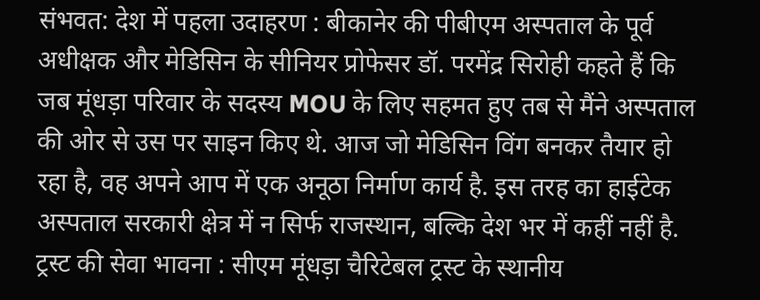संभवत: देश में पहला उदाहरण : बीकानेर की पीबीएम अस्पताल के पूर्व अधीक्षक और मेडिसिन के सीनियर प्रोफेसर डॉ. परमेंद्र सिरोही कहते हैं कि जब मूंधड़ा परिवार के सदस्य MOU के लिए सहमत हुए तब से मैंने अस्पताल की ओर से उस पर साइन किए थे. आज जो मेडिसिन विंग बनकर तैयार हो रहा है, वह अपने आप में एक अनूठा निर्माण कार्य है. इस तरह का हाईटेक अस्पताल सरकारी क्षेत्र में न सिर्फ राजस्थान, बल्कि देश भर में कहीं नहीं है.
ट्रस्ट की सेवा भावना : सीएम मूंधड़ा चैरिटेबल ट्रस्ट के स्थानीय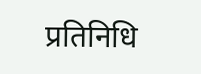प्रतिनिधि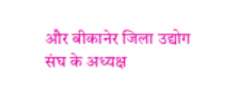और बीकानेर जिला उद्योग संघ के अध्यक्ष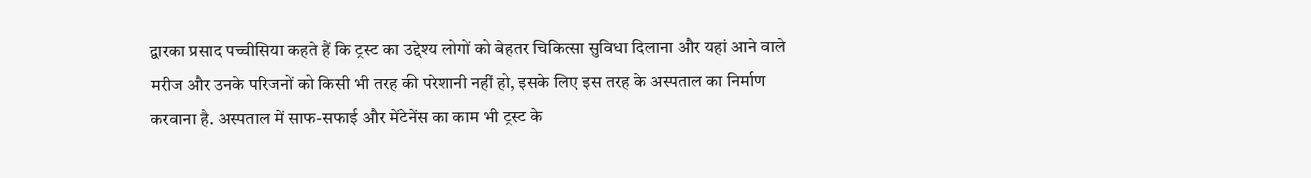द्वारका प्रसाद पच्चीसिया कहते हैं कि ट्रस्ट का उद्देश्य लोगों को बेहतर चिकित्सा सुविधा दिलाना और यहां आने वाले मरीज और उनके परिजनों को किसी भी तरह की परेशानी नहीं हो, इसके लिए इस तरह के अस्पताल का निर्माण करवाना है. अस्पताल में साफ-सफाई और मेंटेनेंस का काम भी ट्रस्ट के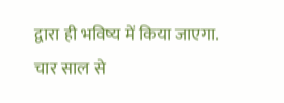द्वारा ही भविष्य में किया जाएगा.
चार साल से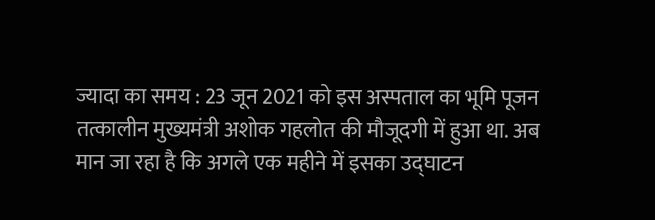ज्यादा का समय : 23 जून 2021 को इस अस्पताल का भूमि पूजन तत्कालीन मुख्यमंत्री अशोक गहलोत की मौजूदगी में हुआ था. अब मान जा रहा है कि अगले एक महीने में इसका उद्घाटन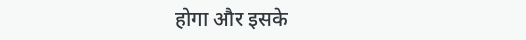होगा और इसके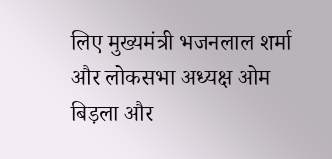लिए मुख्यमंत्री भजनलाल शर्मा और लोकसभा अध्यक्ष ओम बिड़ला और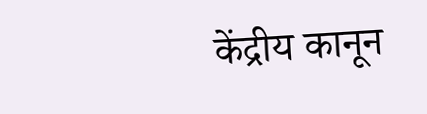केंद्रीय कानून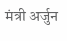मंत्री अर्जुन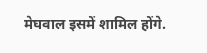मेघवाल इसमें शामिल होंगे.